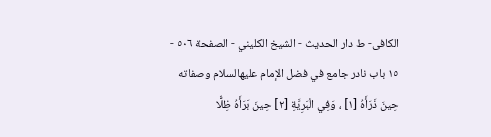الکافی- ط دار الحدیث - الشيخ الكليني - الصفحة ٥٠٦ - ١٥ باب نادر جامع في فضل الإمام عليهالسلام وصفاته
حِينَ ذَرَأَهُ [١] ، وَفِي الْبَرِيَّةِ [٢] حِينَ بَرَأَهُ ظِلًّا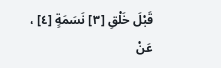قَبْلَ خَلْقِ [٣] نَسَمَةٍ [٤] ، عَنْ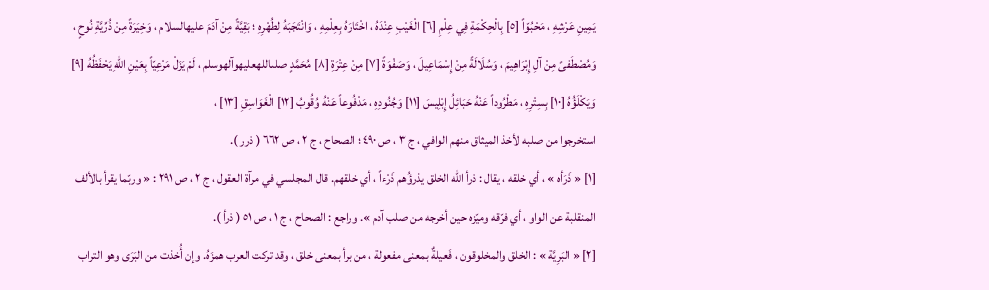يَمِينِ عَرْشِهِ ، مَحْبُوّاً [٥] بِالْحِكْمَةِ فِي عِلْمِ [٦] الْغَيْبِ عِنْدَهُ ، اخْتَارَهُ بِعِلْمِهِ ، وَانْتَجَبَهُ لِطُهْرِهِ ؛ بَقِيَّةً مِنْ آدَمَ عليهالسلام ، وَخِيَرَةً مِنْ ذُرِّيَّةِ نُوحٍ ، وَمُصْطَفىً مِنْ آلِ إِبْرَاهِيمَ ، وَسُلَالَةً مِنْ إِسْمَاعِيلَ ، وَصَفْوَةً [٧] مِنْ عِتْرَةِ [٨] مُحَمَّدٍ صلىاللهعليهوآلهوسلم ، لَمْ يَزَلْ مَرْعِيّاً بِعَيْنِ اللهِ يَحْفَظُهُ [٩] وَيَكْلَؤُهُ [١٠] بِسِتْرِهِ ، مَطْرُوداً عَنْهُ حَبَائِلُ إِبْلِيسَ [١١] وَجُنُودِهِ ، مَدْفُوعاً عَنْهُ وُقُوبُ [١٢] الْغَوَاسِقِ [١٣] ،
استخرجوا من صلبه لأخذ الميثاق منهم الوافي ، ج ٣ ، ص ٤٩٠ ؛ الصحاح ، ج ٢ ، ص ٦٦٢ ( ذرر ).
[١] « ذَرَأه » ، أي خلقه ، يقال : ذرأ الله الخلق يذرؤُهم ذَرْءاً ، أي خلقهم. قال المجلسي في مرآة العقول ، ج ٢ ، ص ٢٩١ : « وربّما يقرأ بالألف المنقلبة عن الواو ، أي فرّقه وميّزه حين أخرجه من صلب آدم ». وراجع : الصحاح ، ج ١ ، ص ٥١ ( ذرأ ).
[٢] « البَرِيَّة » : الخلق والمخلوقون ، فَعيلةٌ بمعنى مفعولة ، من برأ بمعنى خلق ، وقد تركت العرب همزَهُ. وإن أُخذت من البَرَى وهو التراب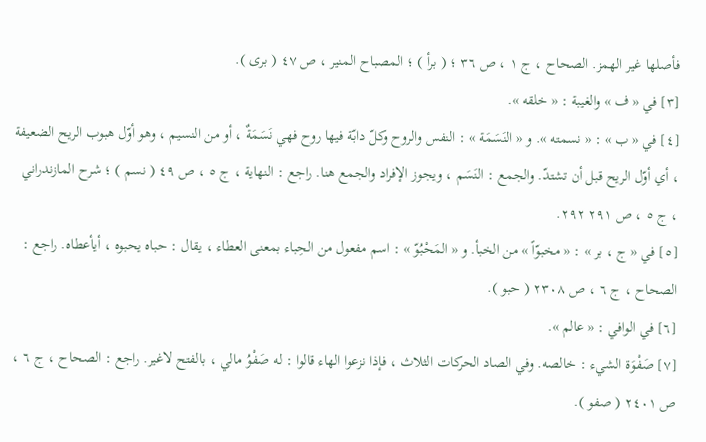فأصلها غير الهمز. الصحاح ، ج ١ ، ص ٣٦ ؛ ( برأ ) ؛ المصباح المنير ، ص ٤٧ ( برى ).
[٣] في « ف » والغيبة : « خلقه ».
[٤] في « ب » : « نسمته ». و « النَسَمَة » : النفس والروح وكلّ دابّة فيها روح فهي نَسَمَةٌ ، أو من النسيم ، وهو أوّل هبوب الريح الضعيفة ، أي أوّل الريح قبل أن تشتدّ. والجمع : النَسَم ، ويجوز الإفراد والجمع هنا. راجع : النهاية ، ج ٥ ، ص ٤٩ ( نسم ) ؛ شرح المازندراني ، ج ٥ ، ص ٢٩١ ٢٩٢.
[٥] في « ج ، بر » : « مخبوّاً » من الخبأ. و « المَحْبُوّ » : اسم مفعول من الحِباء بمعنى العطاء ، يقال : حباه يحبوه ، أيأعطاه. راجع : الصحاح ، ج ٦ ، ص ٢٣٠٨ ( حبو ).
[٦] في الوافي : « عالم ».
[٧] صَفْوَة الشيء : خالصه. وفي الصاد الحركات الثلاث ، فإذا نزعوا الهاء قالوا : له صَفْوُ مالي ، بالفتح لاغير. راجع : الصحاح ، ج ٦ ، ص ٢٤٠١ ( صفو ).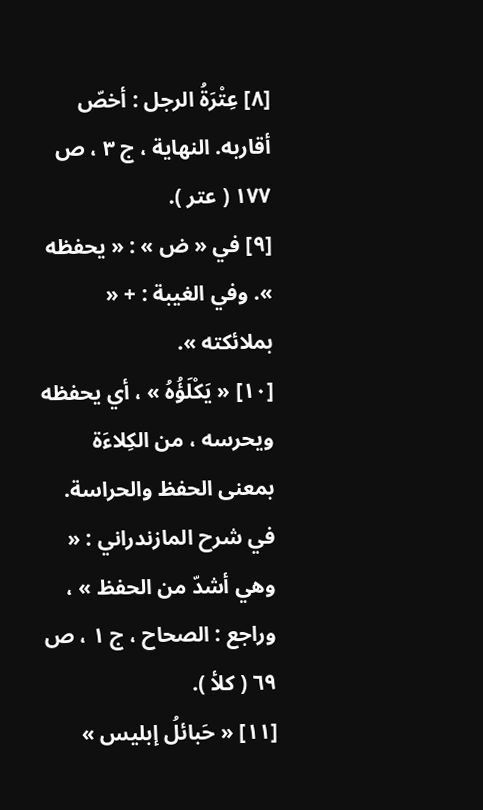[٨] عِتْرَةُ الرجل : أخصّ أقاربه. النهاية ، ج ٣ ، ص ١٧٧ ( عتر ).
[٩] في « ض » : « يحفظه ». وفي الغيبة : + « بملائكته ».
[١٠] « يَكْلَؤُهُ » ، أي يحفظه ويحرسه ، من الكِلاءَة بمعنى الحفظ والحراسة. في شرح المازندراني : « وهي أشدّ من الحفظ » ، وراجع : الصحاح ، ج ١ ، ص ٦٩ ( كلأ ).
[١١] « حَبائلُ إبليس »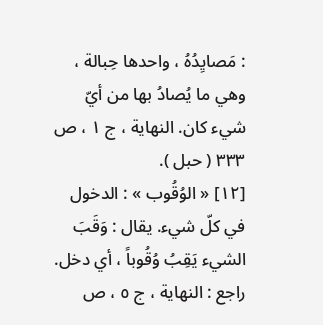: مَصايِدُهُ ، واحدها حِبالة ، وهي ما يُصادُ بها من أيّ شيء كان. النهاية ، ج ١ ، ص ٣٣٣ ( حبل ).
[١٢] « الوُقُوب » : الدخول في كلّ شيء. يقال : وَقَبَ الشيء يَقِبُ وُقُوباً ، أي دخل. راجع : النهاية ، ج ٥ ، ص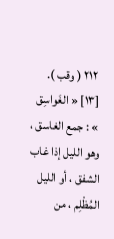٢١٢ ( وقب ).
[١٣] « الغَواسِق » : جمع الغاسق ، وهو الليل إذا غاب الشفق ، أو الليل المُظْلِم ، من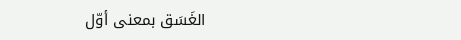الغَسَق بمعنى أوّل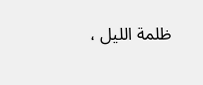ظلمة الليل ،